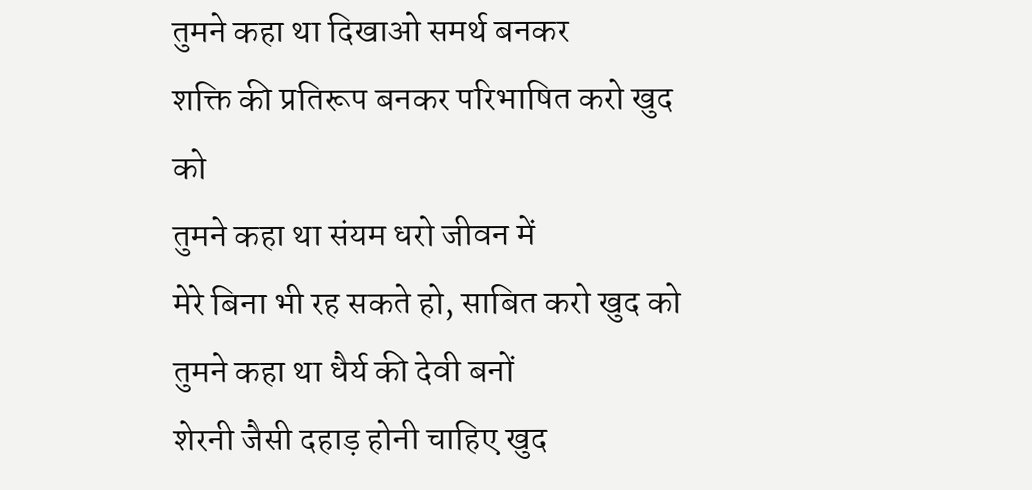तुमने कहा था दिखाओ समर्थ बनकर
शक्ति की प्रतिरूप बनकर परिभाषित करो खुद को
तुमने कहा था संयम धरो जीवन में
मेरे बिना भी रह सकते हो, साबित करो खुद को
तुमने कहा था धैर्य की देवी बनों
शेरनी जैसी दहाड़ होनी चाहिए खुद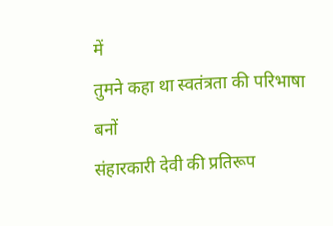में
तुमने कहा था स्वतंत्रता की परिभाषा बनों
संहारकारी देवी की प्रतिरूप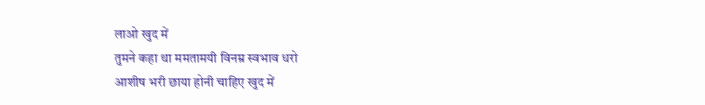लाओ खुद में
तुमने कहा था ममतामयी विनम्र स्वभाव धरो
आशीष भरी छाया होनी चाहिए खुद में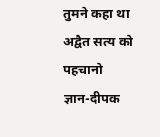तुमने कहा था अद्वैत सत्य को पहचानो
ज्ञान-दीपक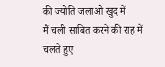की ज्योति जलाओ खुद में
मैं चली साबित करने की राह में
चलते हुए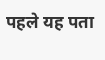पहले यह पता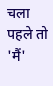चला
पहले तो 'मैं'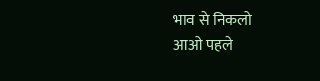भाव से निकलो
आओ पहले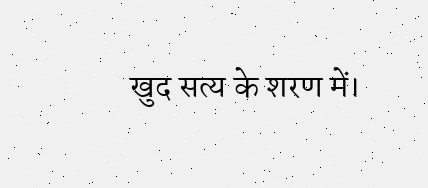खुद सत्य के शरण में।